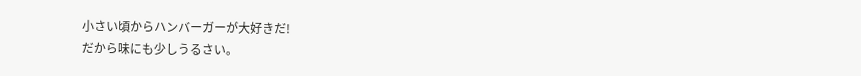小さい頃からハンバーガーが大好きだ!
だから味にも少しうるさい。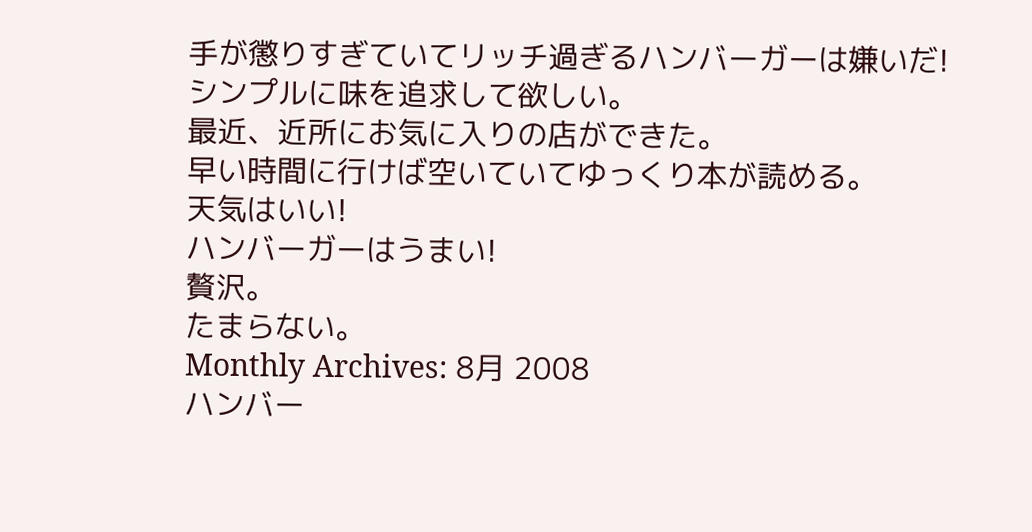手が懲りすぎていてリッチ過ぎるハンバーガーは嫌いだ!
シンプルに味を追求して欲しい。
最近、近所にお気に入りの店ができた。
早い時間に行けば空いていてゆっくり本が読める。
天気はいい!
ハンバーガーはうまい!
贅沢。
たまらない。
Monthly Archives: 8月 2008
ハンバー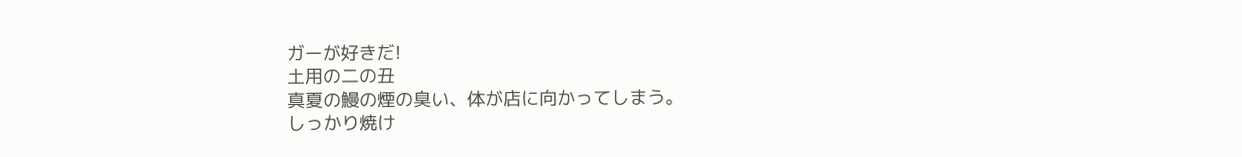ガーが好きだ!
土用の二の丑
真夏の鰻の煙の臭い、体が店に向かってしまう。
しっかり焼け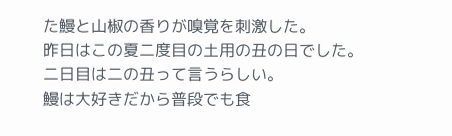た鰻と山椒の香りが嗅覚を刺激した。
昨日はこの夏二度目の土用の丑の日でした。
二日目は二の丑って言うらしい。
鰻は大好きだから普段でも食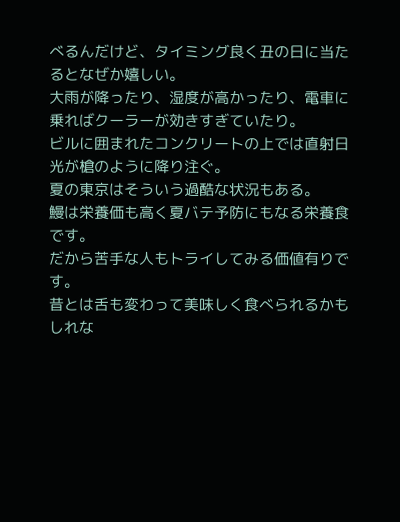べるんだけど、タイミング良く丑の日に当たるとなぜか嬉しい。
大雨が降ったり、湿度が高かったり、電車に乗ればクーラーが効きすぎていたり。
ビルに囲まれたコンクリートの上では直射日光が槍のように降り注ぐ。
夏の東京はそういう過酷な状況もある。
鰻は栄養価も高く夏バテ予防にもなる栄養食です。
だから苦手な人もトライしてみる価値有りです。
昔とは舌も変わって美味しく食べられるかもしれな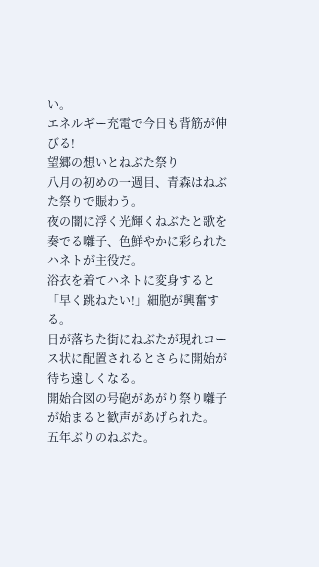い。
エネルギー充電で今日も背筋が伸びる!
望郷の想いとねぶた祭り
八月の初めの一週目、青森はねぶた祭りで賑わう。
夜の闇に浮く光輝くねぶたと歌を奏でる囃子、色鮮やかに彩られたハネトが主役だ。
浴衣を着てハネトに変身すると「早く跳ねたい!」細胞が興奮する。
日が落ちた街にねぶたが現れコース状に配置されるとさらに開始が待ち遠しくなる。
開始合図の号砲があがり祭り囃子が始まると歓声があげられた。
五年ぶりのねぶた。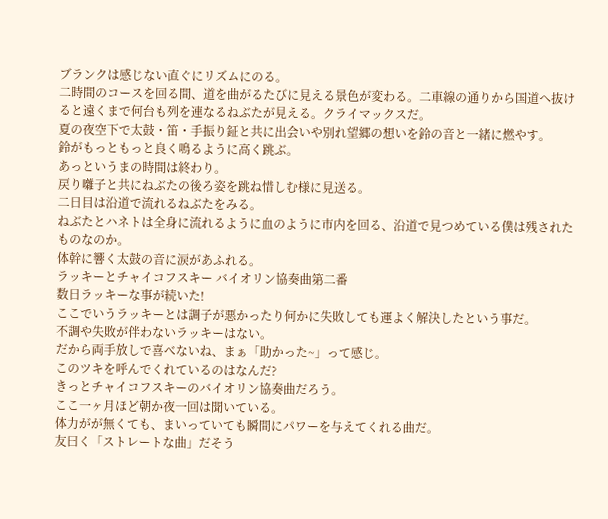ブランクは感じない直ぐにリズムにのる。
二時間のコースを回る間、道を曲がるたびに見える景色が変わる。二車線の通りから国道へ抜けると遠くまで何台も列を連なるねぶたが見える。クライマックスだ。
夏の夜空下で太鼓・笛・手振り鉦と共に出会いや別れ望郷の想いを鈴の音と一緒に燃やす。
鈴がもっともっと良く鳴るように高く跳ぶ。
あっというまの時間は終わり。
戻り囃子と共にねぶたの後ろ姿を跳ね惜しむ様に見送る。
二日目は沿道で流れるねぶたをみる。
ねぶたとハネトは全身に流れるように血のように市内を回る、沿道で見つめている僕は残されたものなのか。
体幹に響く太鼓の音に涙があふれる。
ラッキーとチャイコフスキー バイオリン協奏曲第二番
数日ラッキーな事が続いた!
ここでいうラッキーとは調子が悪かったり何かに失敗しても運よく解決したという事だ。
不調や失敗が伴わないラッキーはない。
だから両手放しで喜べないね、まぁ「助かった~」って感じ。
このツキを呼んでくれているのはなんだ?
きっとチャイコフスキーのバイオリン協奏曲だろう。
ここ一ヶ月ほど朝か夜一回は聞いている。
体力がが無くても、まいっていても瞬間にパワーを与えてくれる曲だ。
友曰く「ストレートな曲」だそう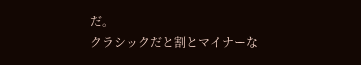だ。
クラシックだと割とマイナーな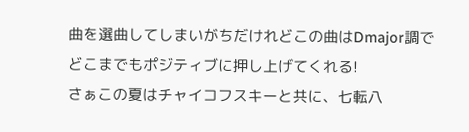曲を選曲してしまいがちだけれどこの曲はDmajor調でどこまでもポジティブに押し上げてくれる!
さぁこの夏はチャイコフスキーと共に、七転八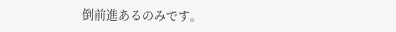倒前進あるのみです。